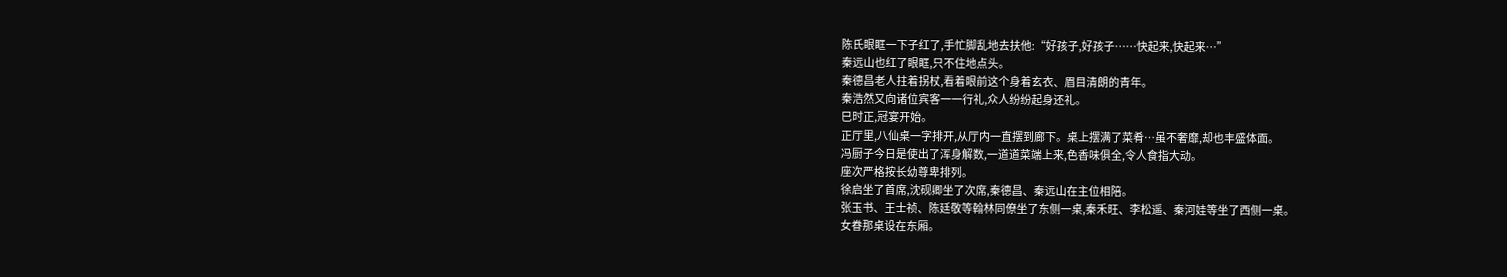陈氏眼眶一下子红了,手忙脚乱地去扶他:“好孩子,好孩子……快起来,快起来…”
秦远山也红了眼眶,只不住地点头。
秦德昌老人拄着拐杖,看着眼前这个身着玄衣、眉目清朗的青年。
秦浩然又向诸位宾客一一行礼,众人纷纷起身还礼。
巳时正,冠宴开始。
正厅里,八仙桌一字排开,从厅内一直摆到廊下。桌上摆满了菜肴…虽不奢靡,却也丰盛体面。
冯厨子今日是使出了浑身解数,一道道菜端上来,色香味俱全,令人食指大动。
座次严格按长幼尊卑排列。
徐启坐了首席,沈砚卿坐了次席,秦德昌、秦远山在主位相陪。
张玉书、王士祯、陈廷敬等翰林同僚坐了东侧一桌,秦禾旺、李松遥、秦河娃等坐了西侧一桌。
女眷那桌设在东厢。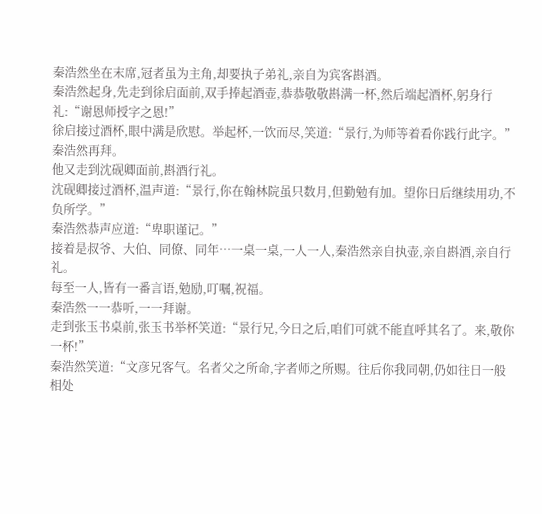秦浩然坐在末席,冠者虽为主角,却要执子弟礼,亲自为宾客斟酒。
秦浩然起身,先走到徐启面前,双手捧起酒壶,恭恭敬敬斟满一杯,然后端起酒杯,躬身行礼:“谢恩师授字之恩!”
徐启接过酒杯,眼中满是欣慰。举起杯,一饮而尽,笑道:“景行,为师等着看你践行此字。”
秦浩然再拜。
他又走到沈砚卿面前,斟酒行礼。
沈砚卿接过酒杯,温声道:“景行,你在翰林院虽只数月,但勤勉有加。望你日后继续用功,不负所学。”
秦浩然恭声应道:“卑职谨记。”
接着是叔爷、大伯、同僚、同年…一桌一桌,一人一人,秦浩然亲自执壶,亲自斟酒,亲自行礼。
每至一人,皆有一番言语,勉励,叮嘱,祝福。
秦浩然一一恭听,一一拜谢。
走到张玉书桌前,张玉书举杯笑道:“景行兄,今日之后,咱们可就不能直呼其名了。来,敬你一杯!”
秦浩然笑道:“文彦兄客气。名者父之所命,字者师之所赐。往后你我同朝,仍如往日一般相处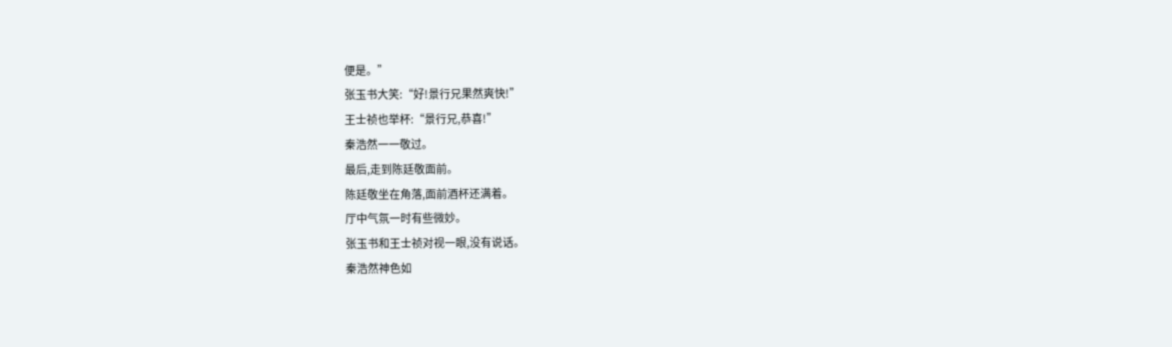便是。”
张玉书大笑:“好!景行兄果然爽快!”
王士祯也举杯:“景行兄,恭喜!”
秦浩然一一敬过。
最后,走到陈廷敬面前。
陈廷敬坐在角落,面前酒杯还满着。
厅中气氛一时有些微妙。
张玉书和王士祯对视一眼,没有说话。
秦浩然神色如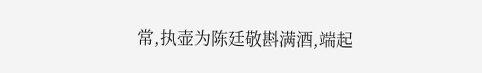常,执壶为陈廷敬斟满酒,端起